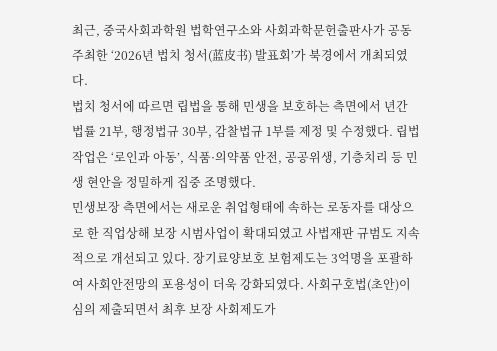최근, 중국사회과학원 법학연구소와 사회과학문헌출판사가 공동 주최한 ‘2026년 법치 청서(蓝皮书) 발표회’가 북경에서 개최되였다.
법치 청서에 따르면 립법을 통해 민생을 보호하는 측면에서 년간 법률 21부, 행정법규 30부, 감찰법규 1부를 제정 및 수정했다. 립법 작업은 ‘로인과 아동’, 식품·의약품 안전, 공공위생, 기층치리 등 민생 현안을 정밀하게 집중 조명했다.
민생보장 측면에서는 새로운 취업형태에 속하는 로동자를 대상으로 한 직업상해 보장 시범사업이 확대되였고 사법재판 규범도 지속적으로 개선되고 있다. 장기료양보호 보험제도는 3억명을 포괄하여 사회안전망의 포용성이 더욱 강화되였다. 사회구호법(초안)이 심의 제출되면서 최후 보장 사회제도가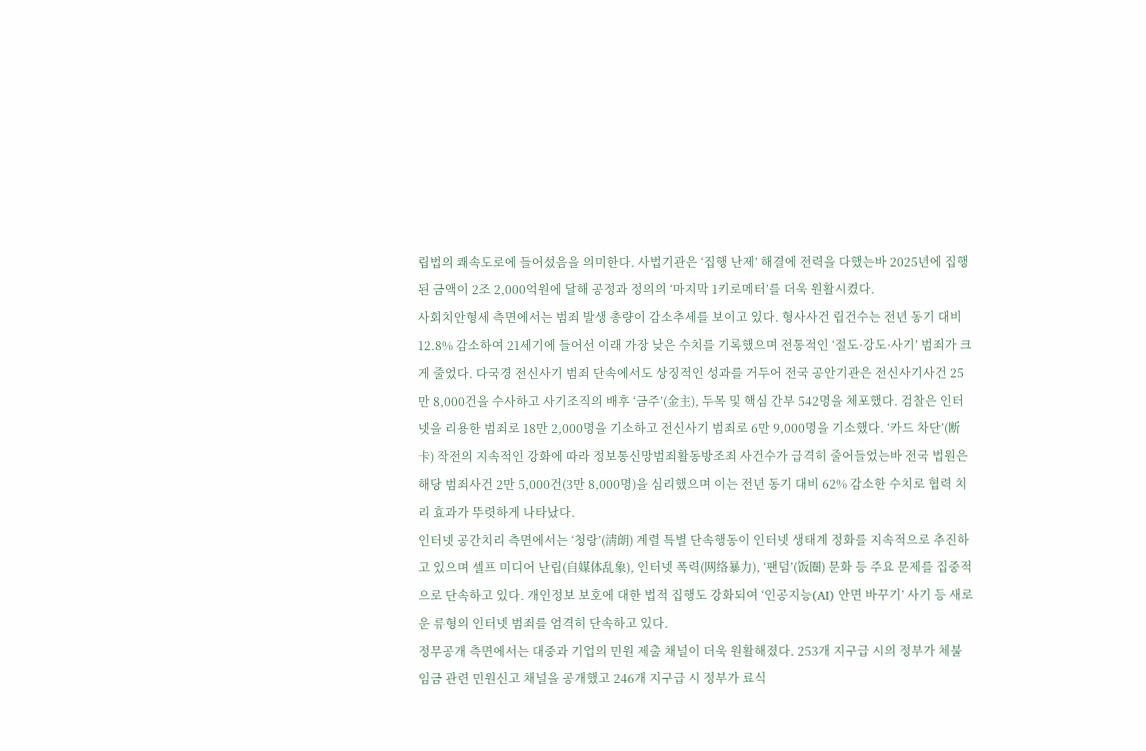립법의 쾌속도로에 들어섰음을 의미한다. 사법기관은 ‘집행 난제’ 해결에 전력을 다했는바 2025년에 집행된 금액이 2조 2,000억원에 달해 공정과 정의의 ‘마지막 1키로메터’를 더욱 원활시켰다.
사회치안형세 측면에서는 범죄 발생 총량이 감소추세를 보이고 있다. 형사사건 립건수는 전년 동기 대비 12.8% 감소하여 21세기에 들어선 이래 가장 낮은 수치를 기록했으며 전통적인 ‘절도·강도·사기’ 범죄가 크게 줄었다. 다국경 전신사기 범죄 단속에서도 상징적인 성과를 거두어 전국 공안기관은 전신사기사건 25만 8,000건을 수사하고 사기조직의 배후 ‘금주’(金主), 두목 및 핵심 간부 542명을 체포했다. 검찰은 인터넷을 리용한 범죄로 18만 2,000명을 기소하고 전신사기 범죄로 6만 9,000명을 기소했다. ‘카드 차단’(断卡) 작전의 지속적인 강화에 따라 정보통신망범죄활동방조죄 사건수가 급격히 줄어들었는바 전국 법원은 해당 범죄사건 2만 5,000건(3만 8,000명)을 심리했으며 이는 전년 동기 대비 62% 감소한 수치로 협력 치리 효과가 뚜렷하게 나타났다.
인터넷 공간치리 측면에서는 ‘청랑’(淸朗) 계렬 특별 단속행동이 인터넷 생태계 정화를 지속적으로 추진하고 있으며 셀프 미디어 난립(自媒体乱象), 인터넷 폭력(网络暴力), ‘팬덤’(饭圈) 문화 등 주요 문제를 집중적으로 단속하고 있다. 개인정보 보호에 대한 법적 집행도 강화되여 ‘인공지능(AI) 안면 바꾸기’ 사기 등 새로운 류형의 인터넷 범죄를 엄격히 단속하고 있다.
정무공개 측면에서는 대중과 기업의 민원 제출 채널이 더욱 원활해졌다. 253개 지구급 시의 정부가 체불임금 관련 민원신고 채널을 공개했고 246개 지구급 시 정부가 료식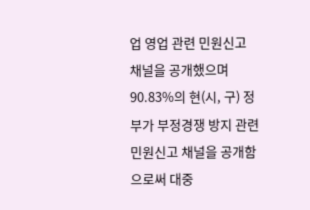업 영업 관련 민원신고 채널을 공개했으며 90.83%의 현(시, 구) 정부가 부정경쟁 방지 관련 민원신고 채널을 공개함으로써 대중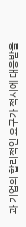과 기업의 합리적인 요구가 적시에 대응받을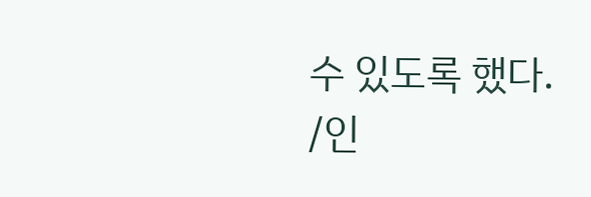수 있도록 했다.
/인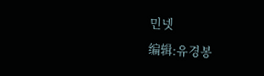민넷
编辑:유경봉